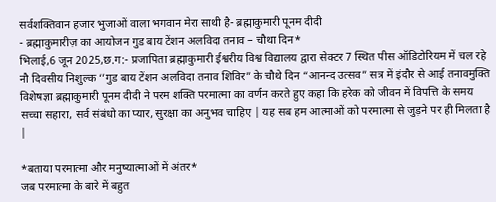सर्वशक्तिवान हजार भुजाओं वाला भगवान मेरा साथी है- ब्रह्माकुमारी पूनम दीदी
- ब्रह्माकुमारीज़ का आयोजन गुड बाय टेंशन अलविदा तनाव – चौथा दिन*
भिलाई,6 जून 2025,छ.ग:- प्रजापिता ब्रह्माकुमारी ईश्वरीय विश्व विद्यालय द्वारा सेक्टर 7 स्थित पीस ऑडिटोरियम में चल रहे नौ दिवसीय निशुल्क ‘’गुड बाय टेंशन अलविदा तनाव शिविर” के चौथे दिन “आनन्द उत्सव” सत्र में इंदौर से आई तनावमुक्ति विशेषज्ञा ब्रह्माकुमारी पूनम दीदी ने परम शक्ति परमात्मा का वर्णन करते हुए कहा कि हरेक को जीवन में विपत्ति के समय सच्चा सहारा, सर्व संबंधो का प्यार, सुरक्षा का अनुभव चाहिए | यह सब हम आत्माओं को परमात्मा से जुड़ने पर ही मिलता है |

*बताया परमात्मा और मनुष्यात्माओं में अंतर*
जब परमात्मा के बारे में बहुत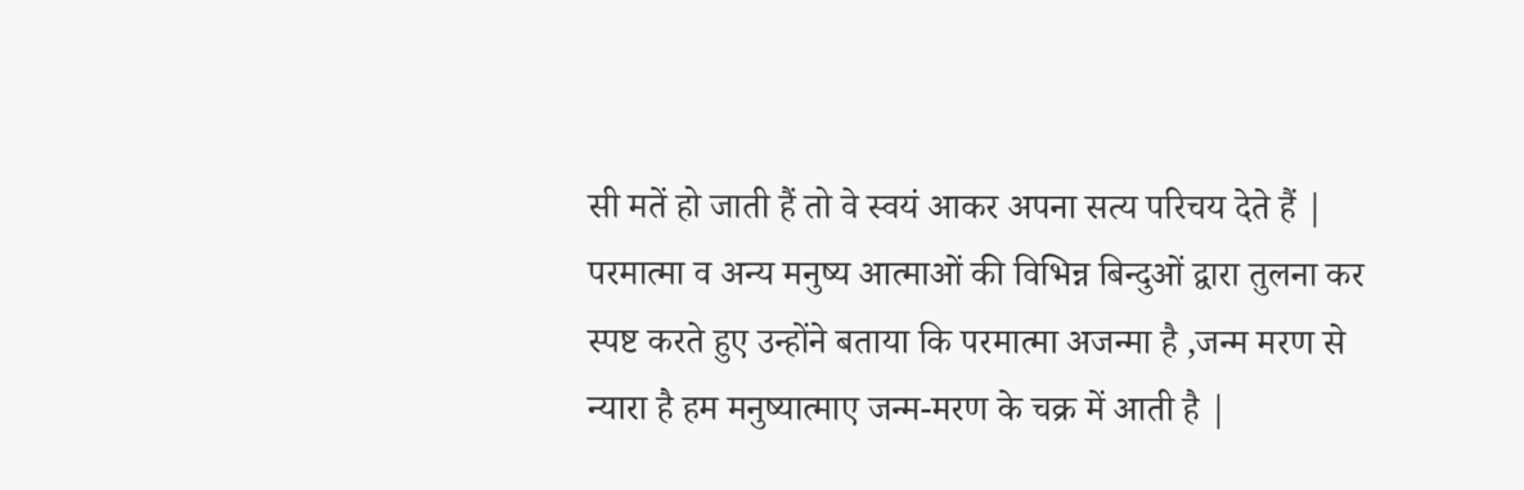सी मतें हो जाती हैं तो वे स्वयं आकर अपना सत्य परिचय देते हैं | परमात्मा व अन्य मनुष्य आत्माओं की विभिन्न बिन्दुओं द्वारा तुलना कर स्पष्ट करते हुए उन्होंने बताया कि परमात्मा अजन्मा है ,जन्म मरण से न्यारा है हम मनुष्यात्माए जन्म-मरण के चक्र में आती है |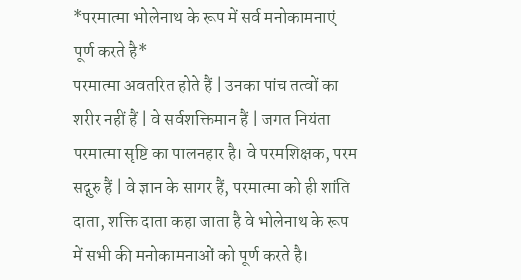*परमात्मा भोलेनाथ के रूप में सर्व मनोकामनाएं पूर्ण करते है*
परमात्मा अवतरित होते हैं | उनका पांच तत्वों का शरीर नहीं हैं | वे सर्वशक्तिमान हैं | जगत नियंता परमात्मा सृष्टि का पालनहार है। वे परमशिक्षक, परम सद्गुरु हैं | वे ज्ञान के सागर हैं, परमात्मा को ही शांति दाता, शक्ति दाता कहा जाता है वे भोलेनाथ के रूप में सभी की मनोकामनाओं को पूर्ण करते है।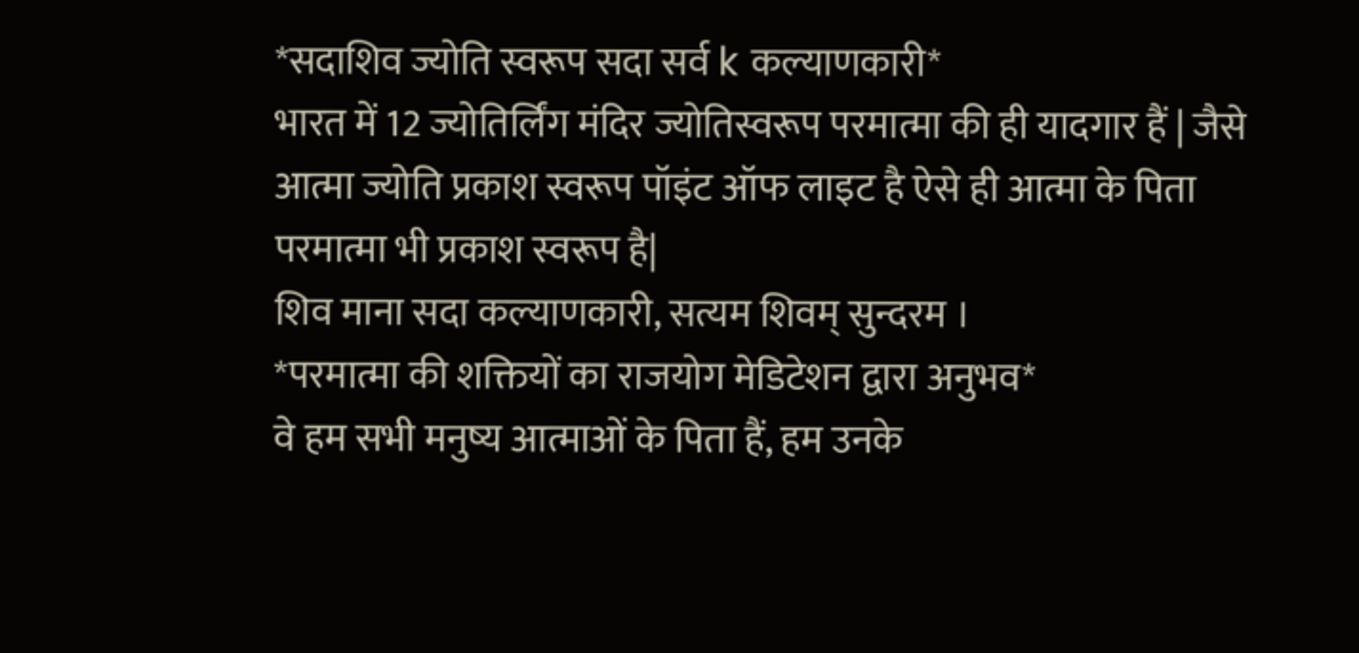*सदाशिव ज्योति स्वरूप सदा सर्व k कल्याणकारी*
भारत में 12 ज्योतिर्लिंग मंदिर ज्योतिस्वरूप परमात्मा की ही यादगार हैं | जैसे आत्मा ज्योति प्रकाश स्वरूप पॉइंट ऑफ लाइट है ऐसे ही आत्मा के पिता परमात्मा भी प्रकाश स्वरूप है|
शिव माना सदा कल्याणकारी, सत्यम शिवम् सुन्दरम ।
*परमात्मा की शक्तियों का राजयोग मेडिटेशन द्वारा अनुभव*
वे हम सभी मनुष्य आत्माओं के पिता हैं, हम उनके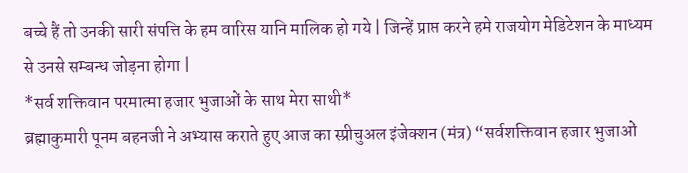बच्चे हैं तो उनकी सारी संपत्ति के हम वारिस यानि मालिक हो गये | जिन्हें प्राप्त करने हमे राजयोग मेडिटेशन के माध्यम से उनसे सम्बन्ध जोड़ना होगा |
*सर्व शक्तिवान परमात्मा हजार भुजाओं के साथ मेरा साथी*
ब्रह्माकुमारी पूनम बहनजी ने अभ्यास कराते हुए आज का स्प्रीचुअल इंजेक्शन (मंत्र) “सर्वशक्तिवान हजार भुजाओं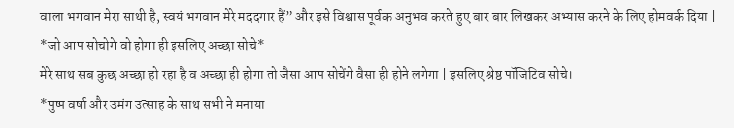वाला भगवान मेरा साथी है, स्वयं भगवान मेरे मददगार हैं” और इसे विश्वास पूर्वक अनुभव करते हुए बार बार लिखकर अभ्यास करने के लिए होमवर्क दिया |
*जो आप सोचोगे वो होगा ही इसलिए अच्छा सोचे*
मेरे साथ सब कुछ अच्छा हो रहा है व अच्छा ही होगा तो जैसा आप सोचेंगे वैसा ही होने लगेगा | इसलिए श्रेष्ठ पॉजिटिव सोचे।
*पुष्प वर्षा और उमंग उत्साह के साथ सभी ने मनाया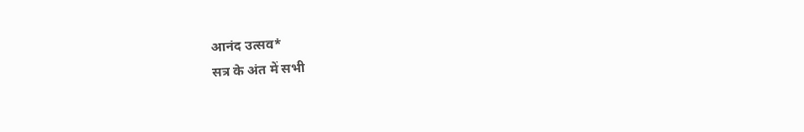आनंद उत्सव*
सत्र के अंत में सभी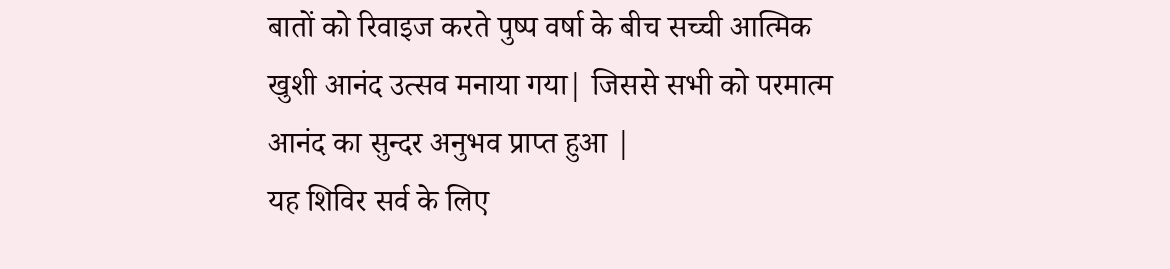बातों को रिवाइज करते पुष्प वर्षा के बीच सच्ची आत्मिक खुशी आनंद उत्सव मनाया गया| जिससे सभी को परमात्म आनंद का सुन्दर अनुभव प्राप्त हुआ |
यह शिविर सर्व के लिए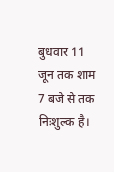बुधवार 11 जून तक शाम 7 बजे से तक निःशुल्क है।